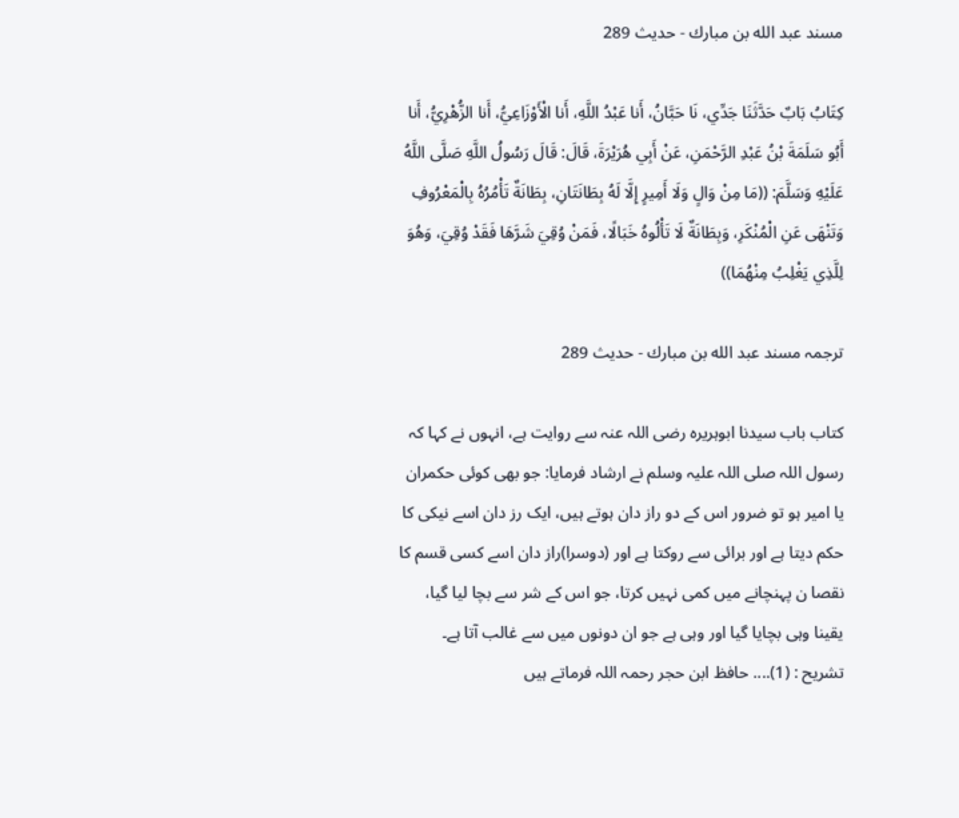مسند عبد الله بن مبارك - حدیث 289

كِتَابُ بَابٌ حَدَّثَنَا جَدِّي، نَا حَبَّانُ، أَنا عَبْدُ اللَّهِ، أَنا الْأَوْزَاعِيُّ، أَنا الزُّهْرِيُّ، أَنا أَبُو سَلَمَةَ بْنُ عَبْدِ الرَّحْمَنِ، عَنْ أَبِي هُرَيْرَةَ، قَالَ: قَالَ رَسُولُ اللَّهِ صَلَّى اللَّهُ عَلَيْهِ وَسَلَّمَ: ((مَا مِنْ وَالٍ وَلَا أَمِيرٍ إِلَّا لَهُ بِطَانَتَانِ، بِطَانَةٌ تَأْمُرُهُ بِالْمَعْرُوفِ وَتَنْهَى عَنِ الْمُنْكَرِ، وَبِطَانَةٌ لَا تَأْلُوهُ خَبَالًا، فَمَنْ وُقِيَ شَرَّهَا فَقَدْ وُقِيَ، وَهُوَ لِلَّذِي يَغْلِبُ مِنْهُمَا))

ترجمہ مسند عبد الله بن مبارك - حدیث 289

کتاب باب سیدنا ابوہریرہ رضی اللہ عنہ سے روایت ہے، انہوں نے کہا کہ رسول اللہ صلی اللہ علیہ وسلم نے ارشاد فرمایا: جو بھی کوئی حکمران یا امیر ہو تو ضرور اس کے دو راز دان ہوتے ہیں، ایک رز دان اسے نیکی کا حکم دیتا ہے اور برائی سے روکتا ہے اور (دوسرا)راز دان اسے کسی قسم کا نقصا ن پہنچانے میں کمی نہیں کرتا، جو اس کے شر سے بچا لیا گیا، یقینا وہی بچایا گیا اور وہی ہے جو ان دونوں میں سے غالب آتا ہے۔
تشریح : (1).... حافظ ابن حجر رحمہ اللہ فرماتے ہیں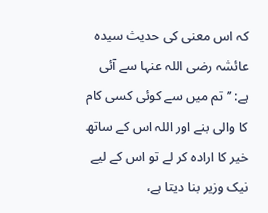کہ اس معنی کی حدیث سیدہ عائشہ رضی اللہ عنہا سے آئی ہے: ’’تم میں سے کوئی کسی کام کا والی بنے اور اللہ اس کے ساتھ خیر کا ارادہ کر لے تو اس کے لیے نیک وزیر بنا دیتا ہے،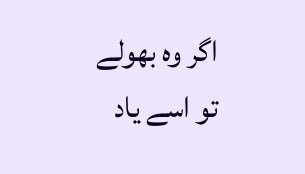اگر وہ بھولے تو اسے یاد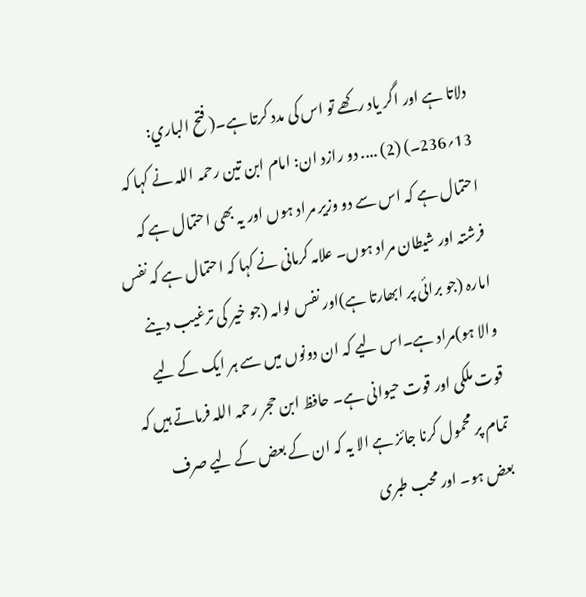دلاتا ہے اور اگر یاد رکھے تو اس کی مدد کرتا ہے۔( فتح الباري: 13؍236۔) (2) .... دو رازد ان: امام ابن تین رحمہ اللہ نے کہا کہ احتمال ہے کہ اس سے دو وزیر مراد ہوں اور یہ بھی احتمال ہے کہ فرشتہ اور شیطان مراد ہوں۔ علامہ کرمانی نے کہا کہ احتمال ہے کہ نفس امارہ (جو برائی پر ابھارتا ہے)اور نفس لوامہ (جو خیر کی ترغیب دینے والا ہو)مراد ہے۔اس لیے کہ ان دونوں میں سے ہر ایک کے لیے قوت ملکی اور قوت حیوانی ہے۔ حافظ ابن حجر رحمہ اللہ فرماتے ہیں کہ تمام پر محمول کرنا جائز ہے الا یہ کہ ان کے بعض کے لیے صرف بعض ہو۔ اور محب طبری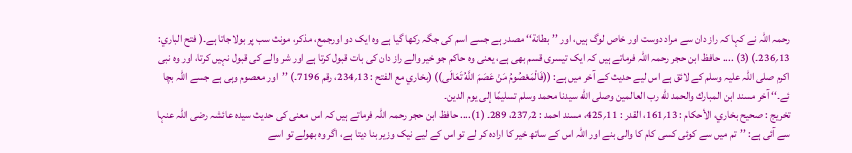رحمہ اللہ نے کہا کہ راز دان سے مراد دوست اور خاص لوگ ہیں، اور ’’بطانة‘‘ مصدر ہے جسے اسم کی جگہ رکھا گیا ہے وہ ایک دو اورجمع، مذکر، مونث سب پر بولاجاتا ہے۔( فتح الباري: 13؍236۔) (3) .... حافظ ابن حجر رحمہ اللہ فرماتے ہیں کہ ایک تیسری قسم بھی ہے، یعنی وہ حاکم جو خیر والے راز دان کی بات قبول کرتا ہے اور شر والے کی قبول نہیں کرتا، اور وہ نبی اکرم صلی اللہ علیہ وسلم کے لائق ہے اس لیے حدیث کے آخر میں ہے: ((فَالْمَعْصُومُ مَنْ عَصَمَ اللَّهُ تَعَالَی)) (بخاري مع الفتح : 13؍234، رقم 7196۔) ’’اور معصوم وہی ہے جسے اللہ بچا ئے۔‘‘ آخر مسند ابن المبارك والحمد للّٰه رب العالمین وصلی اللّٰه سیدنا محمد وسلم تسلیمًا إلی یوم الدین۔
تخریج : صحیح بخاري، الأحکام : 13؍161، القدر : 11؍425، مسند احمد : 2؍237، 289۔ (1).... حافظ ابن حجر رحمہ اللہ فرماتے ہیں کہ اس معنی کی حدیث سیدہ عائشہ رضی اللہ عنہا سے آئی ہے: ’’تم میں سے کوئی کسی کام کا والی بنے اور اللہ اس کے ساتھ خیر کا ارادہ کر لے تو اس کے لیے نیک وزیر بنا دیتا ہے، اگر وہ بھولے تو اسے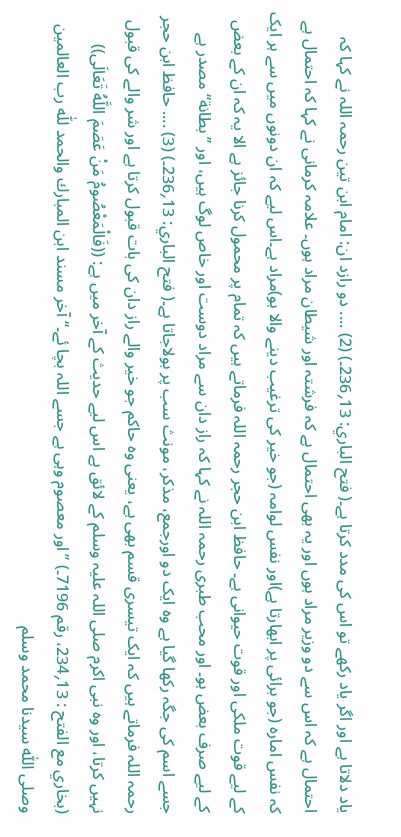یاد دلاتا ہے اور اگر یاد رکھے تو اس کی مدد کرتا ہے۔( فتح الباري: 13؍236۔) (2) .... دو رازد ان: امام ابن تین رحمہ اللہ نے کہا کہ احتمال ہے کہ اس سے دو وزیر مراد ہوں اور یہ بھی احتمال ہے کہ فرشتہ اور شیطان مراد ہوں۔ علامہ کرمانی نے کہا کہ احتمال ہے کہ نفس امارہ (جو برائی پر ابھارتا ہے)اور نفس لوامہ (جو خیر کی ترغیب دینے والا ہو)مراد ہے۔اس لیے کہ ان دونوں میں سے ہر ایک کے لیے قوت ملکی اور قوت حیوانی ہے۔ حافظ ابن حجر رحمہ اللہ فرماتے ہیں کہ تمام پر محمول کرنا جائز ہے الا یہ کہ ان کے بعض کے لیے صرف بعض ہو۔ اور محب طبری رحمہ اللہ نے کہا کہ راز دان سے مراد دوست اور خاص لوگ ہیں، اور ’’بطانة‘‘ مصدر ہے جسے اسم کی جگہ رکھا گیا ہے وہ ایک دو اورجمع، مذکر، مونث سب پر بولاجاتا ہے۔( فتح الباري: 13؍236۔) (3) .... حافظ ابن حجر رحمہ اللہ فرماتے ہیں کہ ایک تیسری قسم بھی ہے، یعنی وہ حاکم جو خیر والے راز دان کی بات قبول کرتا ہے اور شر والے کی قبول نہیں کرتا، اور وہ نبی اکرم صلی اللہ علیہ وسلم کے لائق ہے اس لیے حدیث کے آخر میں ہے: ((فَالْمَعْصُومُ مَنْ عَصَمَ اللَّهُ تَعَالَی)) (بخاري مع الفتح : 13؍234، رقم 7196۔) ’’اور معصوم وہی ہے جسے اللہ بچا ئے۔‘‘ آخر مسند ابن المبارك والحمد للّٰه رب العالمین وصلی اللّٰه سیدنا محمد وسلم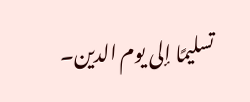تسلیمًا إلی یوم الدین۔